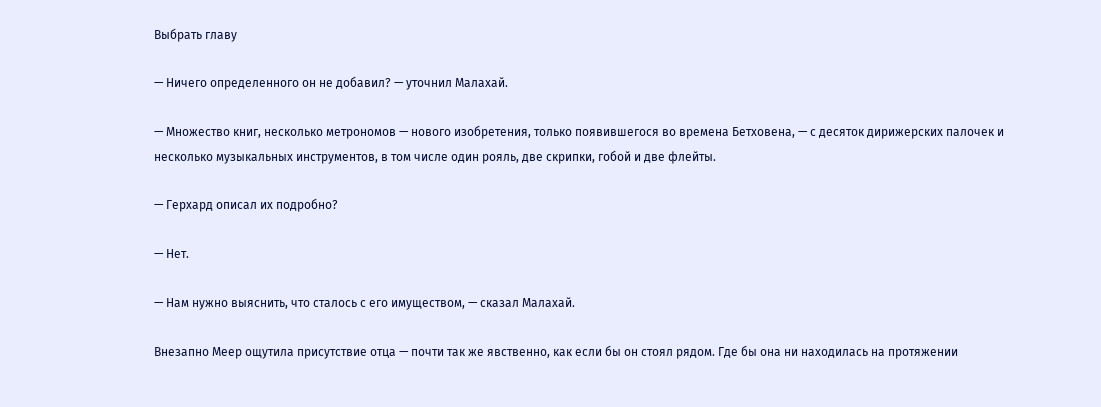Выбрать главу

— Ничего определенного он не добавил? — уточнил Малахай.

— Множество книг, несколько метрономов — нового изобретения, только появившегося во времена Бетховена, — с десяток дирижерских палочек и несколько музыкальных инструментов, в том числе один рояль, две скрипки, гобой и две флейты.

— Герхард описал их подробно?

— Нет.

— Нам нужно выяснить, что сталось с его имуществом, — сказал Малахай.

Внезапно Меер ощутила присутствие отца — почти так же явственно, как если бы он стоял рядом. Где бы она ни находилась на протяжении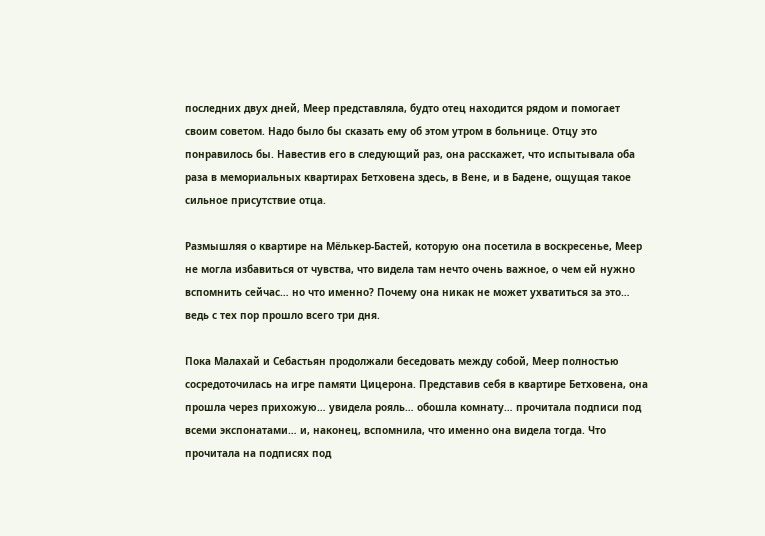последних двух дней, Меер представляла, будто отец находится рядом и помогает своим советом. Надо было бы сказать ему об этом утром в больнице. Отцу это понравилось бы. Навестив его в следующий раз, она расскажет, что испытывала оба раза в мемориальных квартирах Бетховена здесь, в Вене, и в Бадене, ощущая такое сильное присутствие отца.

Размышляя о квартире на Мёлькер-Бастей, которую она посетила в воскресенье, Меер не могла избавиться от чувства, что видела там нечто очень важное, о чем ей нужно вспомнить сейчас… но что именно? Почему она никак не может ухватиться за это… ведь с тех пор прошло всего три дня.

Пока Малахай и Себастьян продолжали беседовать между собой, Меер полностью сосредоточилась на игре памяти Цицерона. Представив себя в квартире Бетховена, она прошла через прихожую… увидела рояль… обошла комнату… прочитала подписи под всеми экспонатами… и, наконец, вспомнила, что именно она видела тогда. Что прочитала на подписях под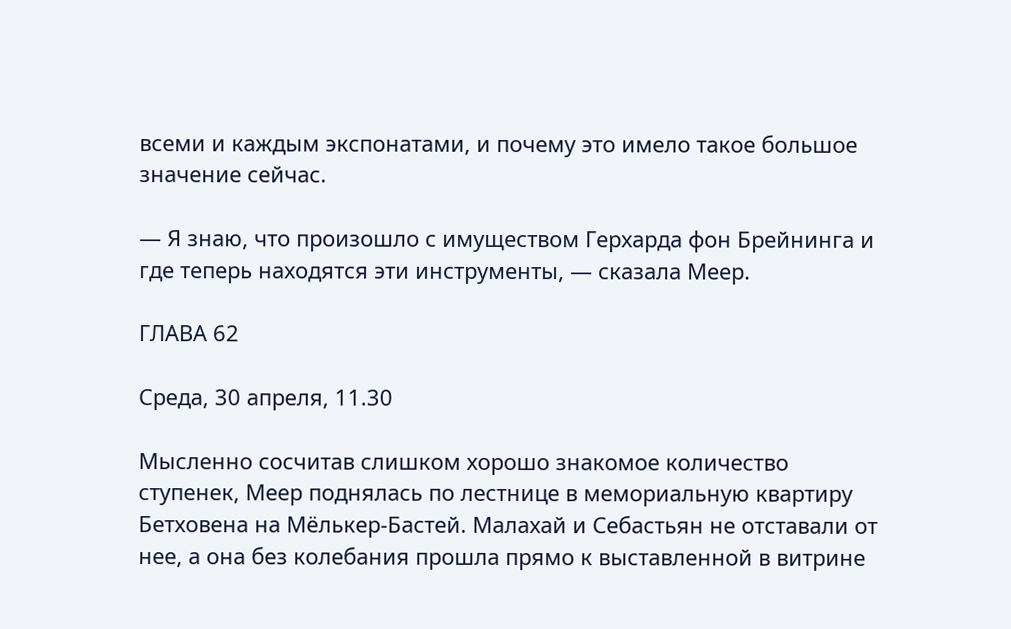всеми и каждым экспонатами, и почему это имело такое большое значение сейчас.

— Я знаю, что произошло с имуществом Герхарда фон Брейнинга и где теперь находятся эти инструменты, — сказала Меер.

ГЛАВА 62

Среда, 30 апреля, 11.30

Мысленно сосчитав слишком хорошо знакомое количество ступенек, Меер поднялась по лестнице в мемориальную квартиру Бетховена на Мёлькер-Бастей. Малахай и Себастьян не отставали от нее, а она без колебания прошла прямо к выставленной в витрине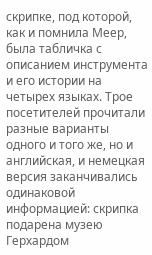скрипке, под которой, как и помнила Меер, была табличка с описанием инструмента и его истории на четырех языках. Трое посетителей прочитали разные варианты одного и того же, но и английская, и немецкая версия заканчивались одинаковой информацией: скрипка подарена музею Герхардом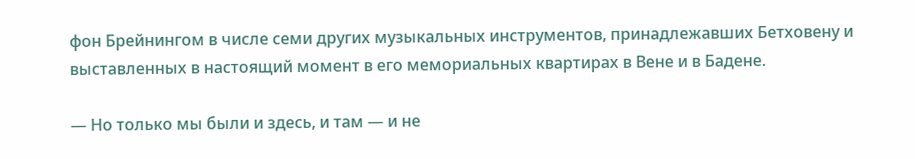фон Брейнингом в числе семи других музыкальных инструментов, принадлежавших Бетховену и выставленных в настоящий момент в его мемориальных квартирах в Вене и в Бадене.

— Но только мы были и здесь, и там — и не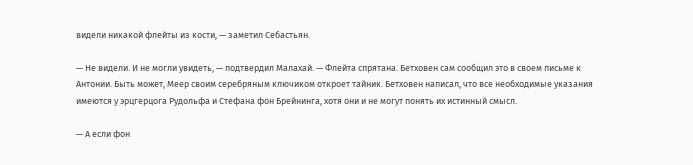видели никакой флейты из кости, — заметил Себастьян.

— Не видели. И не могли увидеть, — подтвердил Малахай. — Флейта спрятана. Бетховен сам сообщил это в своем письме к Антонии. Быть может, Меер своим серебряным ключиком откроет тайник. Бетховен написал, что все необходимые указания имеются у эрцгерцога Рудольфа и Стефана фон Брейнинга, хотя они и не могут понять их истинный смысл.

— А если фон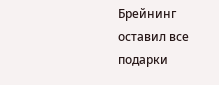Брейнинг оставил все подарки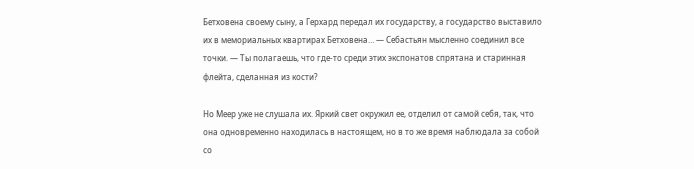Бетховена своему сыну, а Герхард передал их государству, а государство выставило их в мемориальных квартирах Бетховена… — Себастьян мысленно соединил все точки. — Ты полагаешь, что где-то среди этих экспонатов спрятана и старинная флейта, сделанная из кости?

Но Меер уже не слушала их. Яркий свет окружил ее, отделил от самой себя, так, что она одновременно находилась в настоящем, но в то же время наблюдала за собой со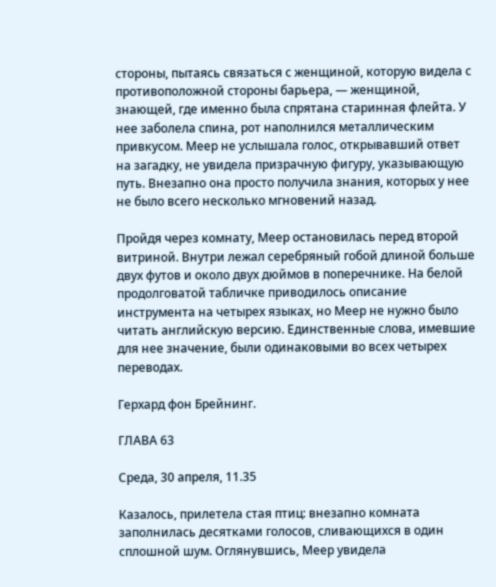стороны, пытаясь связаться с женщиной, которую видела с противоположной стороны барьера, — женщиной, знающей, где именно была спрятана старинная флейта. У нее заболела спина, рот наполнился металлическим привкусом. Меер не услышала голос, открывавший ответ на загадку, не увидела призрачную фигуру, указывающую путь. Внезапно она просто получила знания, которых у нее не было всего несколько мгновений назад.

Пройдя через комнату, Меер остановилась перед второй витриной. Внутри лежал серебряный гобой длиной больше двух футов и около двух дюймов в поперечнике. На белой продолговатой табличке приводилось описание инструмента на четырех языках, но Меер не нужно было читать английскую версию. Единственные слова, имевшие для нее значение, были одинаковыми во всех четырех переводах.

Герхард фон Брейнинг.

ГЛАВА 63

Среда, 30 апреля, 11.35

Казалось, прилетела стая птиц: внезапно комната заполнилась десятками голосов, сливающихся в один сплошной шум. Оглянувшись, Меер увидела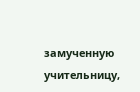замученную учительницу,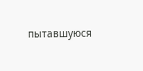пытавшуюся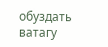обуздать ватагу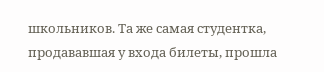школьников. Та же самая студентка, продававшая у входа билеты, прошла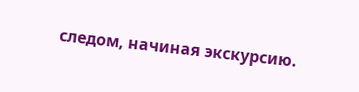следом, начиная экскурсию.